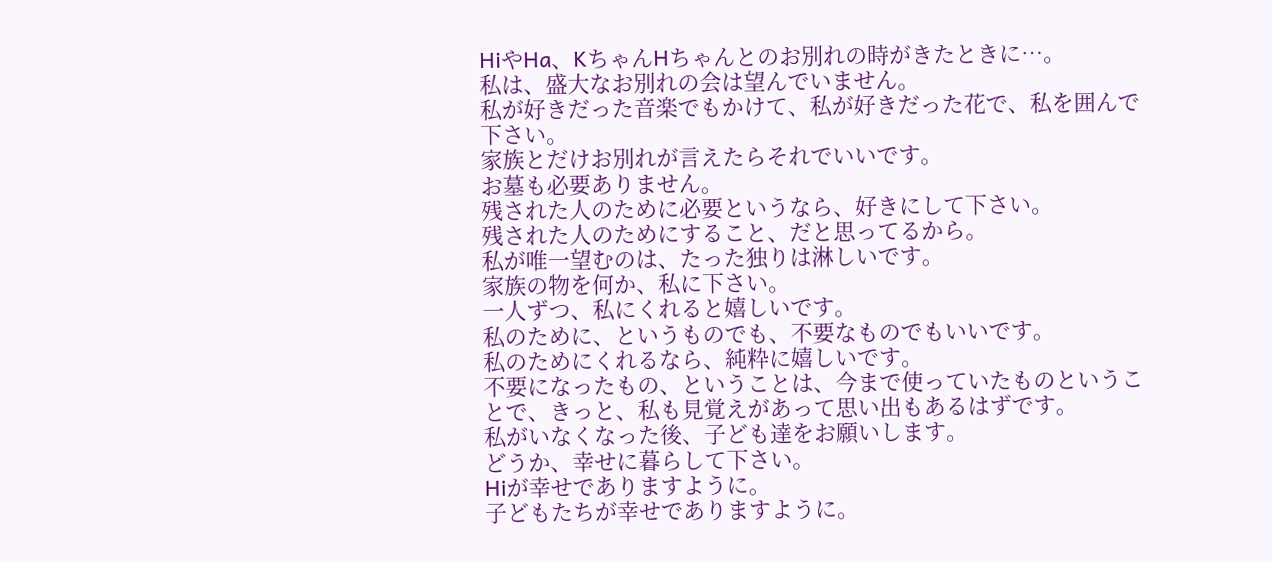HiやHa、KちゃんHちゃんとのお別れの時がきたときに…。
私は、盛大なお別れの会は望んでいません。
私が好きだった音楽でもかけて、私が好きだった花で、私を囲んで下さい。
家族とだけお別れが言えたらそれでいいです。
お墓も必要ありません。
残された人のために必要というなら、好きにして下さい。
残された人のためにすること、だと思ってるから。
私が唯一望むのは、たった独りは淋しいです。
家族の物を何か、私に下さい。
一人ずつ、私にくれると嬉しいです。
私のために、というものでも、不要なものでもいいです。
私のためにくれるなら、純粋に嬉しいです。
不要になったもの、ということは、今まで使っていたものということで、きっと、私も見覚えがあって思い出もあるはずです。
私がいなくなった後、子ども達をお願いします。
どうか、幸せに暮らして下さい。
Hiが幸せでありますように。
子どもたちが幸せでありますように。